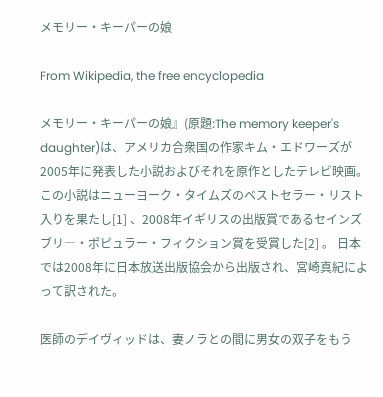メモリー・キーパーの娘

From Wikipedia, the free encyclopedia

メモリー・キーパーの娘』(原題:The memory keeper's daughter)は、アメリカ合衆国の作家キム・エドワーズが2005年に発表した小説およびそれを原作としたテレビ映画。 この小説はニューヨーク・タイムズのベストセラー・リスト入りを果たし[1] 、2008年イギリスの出版賞であるセインズブリ―・ポピュラー・フィクション賞を受賞した[2] 。 日本では2008年に日本放送出版協会から出版され、宮崎真紀によって訳された。

医師のデイヴィッドは、妻ノラとの間に男女の双子をもう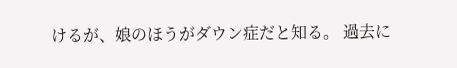けるが、娘のほうがダウン症だと知る。 過去に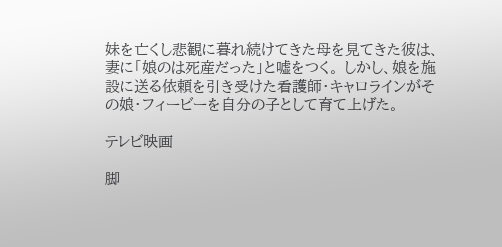妹を亡くし悲観に暮れ続けてきた母を見てきた彼は、妻に「娘のは死産だった」と嘘をつく。 しかし、娘を施設に送る依頼を引き受けた看護師・キャロラインがその娘・フィービーを自分の子として育て上げた。

テレビ映画

脚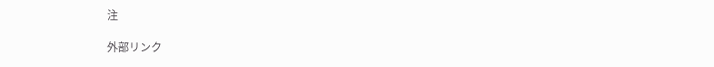注

外部リンク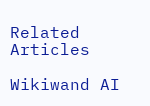Related Articles

Wikiwand AI